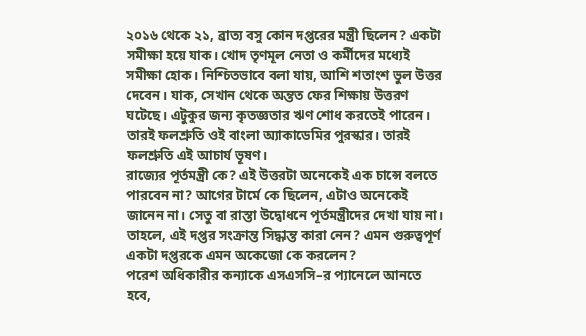২০১৬ থেকে ২১, ব্রাত্য বসু কোন দপ্তরের মন্ত্রী ছিলেন? একটা সমীক্ষা হয়ে যাক। খোদ তৃণমূল নেতা ও কর্মীদের মধ্যেই সমীক্ষা হোক। নিশ্চিতভাবে বলা যায়, আশি শতাংশ ভুল উত্তর দেবেন। যাক, সেখান থেকে অন্তত ফের শিক্ষায় উত্তরণ ঘটেছে। এটুকুর জন্য কৃতজ্ঞতার ঋণ শোধ করতেই পারেন। তারই ফলশ্রুতি ওই বাংলা অ্যাকাডেমির পুরস্কার। তারই ফলশ্রুতি এই আচার্য ভূষণ।
রাজ্যের পূর্তমন্ত্রী কে? এই উত্তরটা অনেকেই এক চান্সে বলতে পারবেন না? আগের টার্মে কে ছিলেন, এটাও অনেকেই জানেন না। সেতু বা রাস্তা উদ্বোধনে পূর্তমন্ত্রীদের দেখা যায় না। তাহলে, এই দপ্তর সংক্রান্ত সিদ্ধান্ত কারা নেন? এমন গুরুত্বপূর্ণ একটা দপ্তরকে এমন অকেজো কে করলেন?
পরেশ অধিকারীর কন্যাকে এসএসসি–র প্যানেলে আনতে হবে,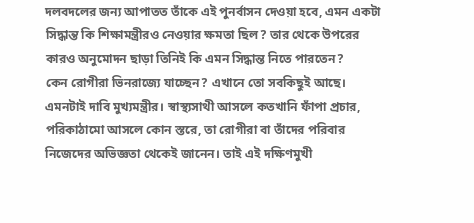দলবদলের জন্য আপাতত তাঁকে এই পুনর্বাসন দেওয়া হবে, এমন একটা সিদ্ধান্ত কি শিক্ষামন্ত্রীরও নেওয়ার ক্ষমতা ছিল? তার থেকে উপরের কারও অনুমোদন ছাড়া তিনিই কি এমন সিদ্ধান্ত নিতে পারতেন?
কেন রোগীরা ভিনরাজ্যে যাচ্ছেন? এখানে তো সবকিছুই আছে। এমনটাই দাবি মুখ্যমন্ত্রীর। স্বাস্থ্যসাথী আসলে কতখানি ফাঁপা প্রচার, পরিকাঠামো আসলে কোন স্তরে, তা রোগীরা বা তাঁদের পরিবার নিজেদের অভিজ্ঞতা থেকেই জানেন। তাই এই দক্ষিণমুখী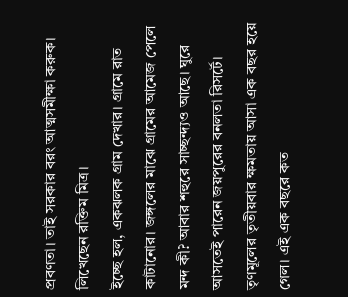প্রবণতা। তাই সরকার বরং আত্মসমীক্ষা করুক। লিখেছেন রক্তিম মিত্র।
ইচ্ছে হল, একঝলক গ্রাম দেখার। গ্রামে রাত কাটানোর। জঙ্গলের মাঝে গ্রামের আমেজ পেলে মন্দ কী? আবার শহুরে সাচ্ছন্দ্যও আছে। ঘুরে আসতেই পারেন জয়পুরের বনলতা রিসর্টে।
তৃণমূলের তৃতীয়বার ক্ষমতায় আসা এক বছর হয়ে গেল। এই এক বছরে কত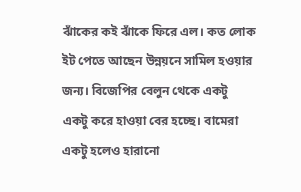ঝাঁকের কই ঝাঁকে ফিরে এল। কত লোক ইট পেতে আছেন উন্নয়নে সামিল হওয়ার জন্য। বিজেপির বেলুন থেকে একটু একটু করে হাওয়া বের হচ্ছে। বামেরা একটু হলেও হারানো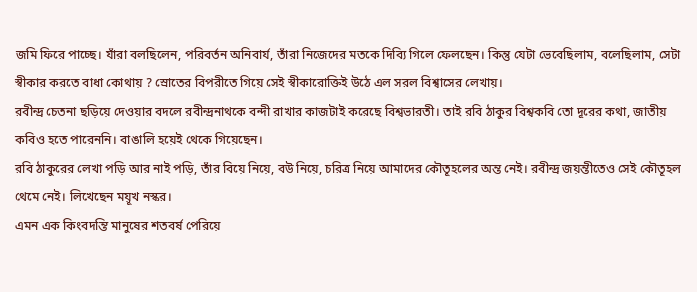জমি ফিরে পাচ্ছে। যাঁরা বলছিলেন, পরিবর্তন অনিবার্য, তাঁরা নিজেদের মতকে দিব্যি গিলে ফেলছেন। কিন্তু যেটা ভেবেছিলাম, বলেছিলাম, সেটা স্বীকার করতে বাধা কোথায় ? স্রোতের বিপরীতে গিয়ে সেই স্বীকারোক্তিই উঠে এল সরল বিশ্বাসের লেখায়।
রবীন্দ্র চেতনা ছড়িয়ে দেওয়ার বদলে রবীন্দ্রনাথকে বন্দী রাখার কাজটাই করেছে বিশ্বভারতী। তাই রবি ঠাকুর বিশ্বকবি তো দূরের কথা, জাতীয় কবিও হতে পারেননি। বাঙালি হয়েই থেকে গিয়েছেন।
রবি ঠাকুরের লেখা পড়ি আর নাই পড়ি, তাঁর বিয়ে নিয়ে, বউ নিয়ে, চরিত্র নিয়ে আমাদের কৌতূহলের অন্ত নেই। রবীন্দ্র জয়ন্তীতেও সেই কৌতূহল থেমে নেই। লিখেছেন ময়ূখ নস্কর।
এমন এক কিংবদন্তি মানুষের শতবর্ষ পেরিয়ে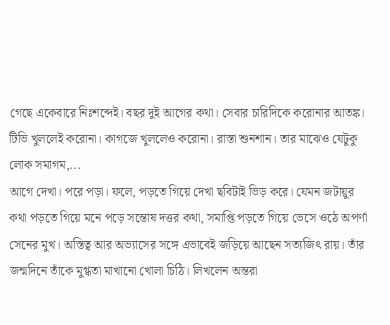গেছে একেবারে নিঃশব্দেই। বছর দুই আগের কথা। সেবার চারিদিকে করোনার আতঙ্ক। টিভি খুললেই করোনা। কাগজে খুললেও করোনা। রাস্তা শুনশান। তার মাঝেও যেটুকু লোক সমাগম,...
আগে দেখা। পরে পড়া। ফলে, পড়তে গিয়ে দেখা ছবিটাই ভিড় করে। যেমন জটায়ুর কথা পড়তে গিয়ে মনে পড়ে সন্তোষ দত্তর কথা, সমাপ্তি পড়তে গিয়ে ভেসে ওঠে অপর্ণা সেনের মুখ। অস্তিত্ব আর অভ্যাসের সঙ্গে এভাবেই জড়িয়ে আছেন সত্যজিৎ রায়। তাঁর জন্মদিনে তাঁকে মুগ্ধতা মাখানো খোলা চিঠি। লিখলেন অন্তরা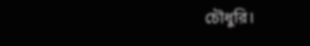চৌধুরি।